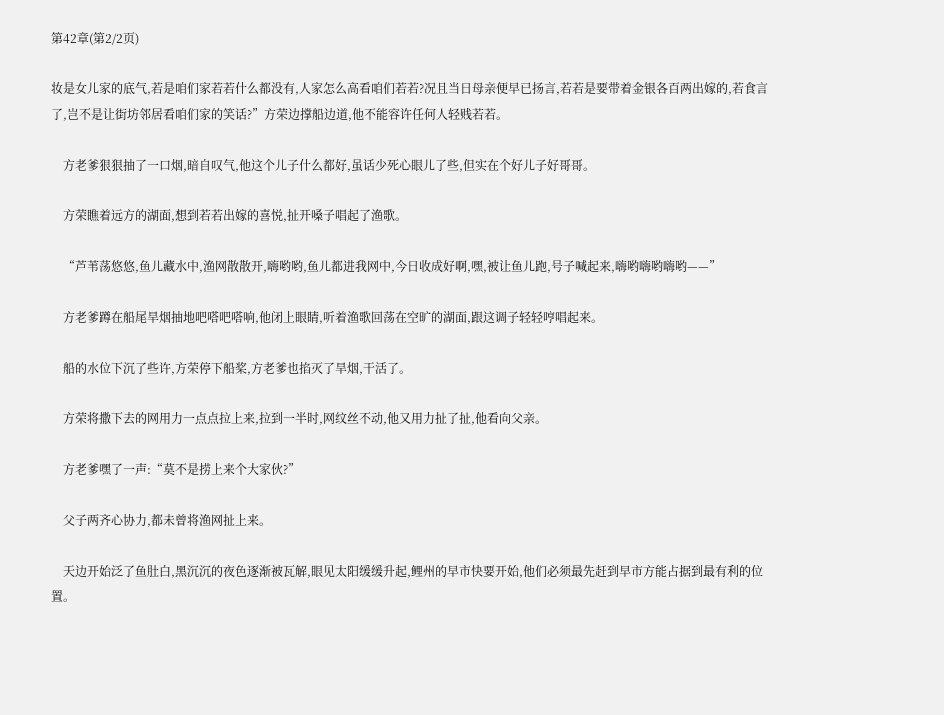第42章(第2/2页)

妆是女儿家的底气,若是咱们家若若什么都没有,人家怎么高看咱们若若?况且当日母亲便早已扬言,若若是要带着金银各百两出嫁的,若食言了,岂不是让街坊邻居看咱们家的笑话?”方荣边撑船边道,他不能容许任何人轻贱若若。

    方老爹狠狠抽了一口烟,暗自叹气,他这个儿子什么都好,虽话少死心眼儿了些,但实在个好儿子好哥哥。

    方荣瞧着远方的湖面,想到若若出嫁的喜悦,扯开嗓子唱起了渔歌。

    “芦苇荡悠悠,鱼儿藏水中,渔网散散开,嗨哟哟,鱼儿都进我网中,今日收成好啊,嘿,被让鱼儿跑,号子喊起来,嗨哟嗨哟嗨哟——”

    方老爹蹲在船尾旱烟抽地吧嗒吧嗒响,他闭上眼睛,听着渔歌回荡在空旷的湖面,跟这调子轻轻哼唱起来。

    船的水位下沉了些许,方荣停下船桨,方老爹也掐灭了旱烟,干活了。

    方荣将撒下去的网用力一点点拉上来,拉到一半时,网纹丝不动,他又用力扯了扯,他看向父亲。

    方老爹嘿了一声:“莫不是捞上来个大家伙?”

    父子两齐心协力,都未曾将渔网扯上来。

    天边开始泛了鱼肚白,黑沉沉的夜色逐渐被瓦解,眼见太阳缓缓升起,鲤州的早市快要开始,他们必须最先赶到早市方能占据到最有利的位置。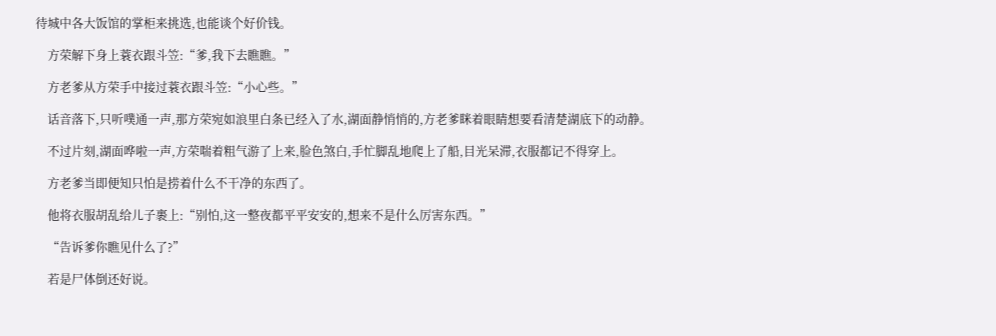待城中各大饭馆的掌柜来挑选,也能谈个好价钱。

    方荣解下身上蓑衣跟斗笠:“爹,我下去瞧瞧。”

    方老爹从方荣手中接过蓑衣跟斗笠:“小心些。”

    话音落下,只听噗通一声,那方荣宛如浪里白条已经入了水,湖面静悄悄的,方老爹眯着眼睛想要看清楚湖底下的动静。

    不过片刻,湖面哗啦一声,方荣喘着粗气游了上来,脸色煞白,手忙脚乱地爬上了船,目光呆滞,衣服都记不得穿上。

    方老爹当即便知只怕是捞着什么不干净的东西了。

    他将衣服胡乱给儿子裹上:“别怕,这一整夜都平平安安的,想来不是什么厉害东西。”

    “告诉爹你瞧见什么了?”

    若是尸体倒还好说。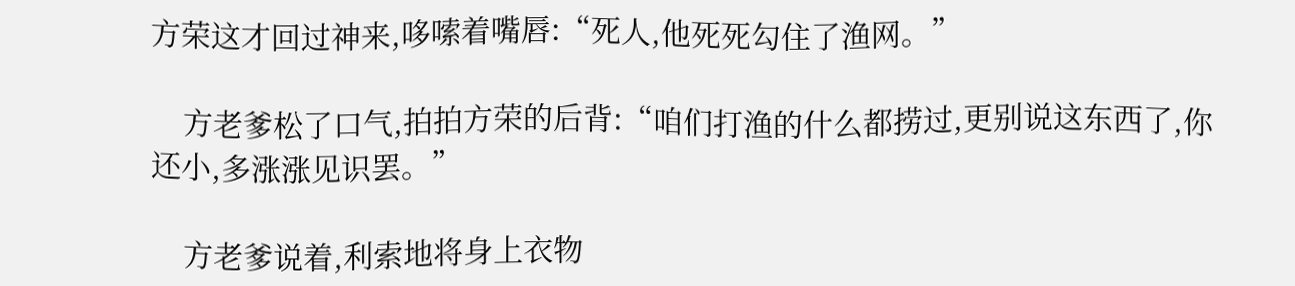方荣这才回过神来,哆嗦着嘴唇:“死人,他死死勾住了渔网。”

    方老爹松了口气,拍拍方荣的后背:“咱们打渔的什么都捞过,更别说这东西了,你还小,多涨涨见识罢。”

    方老爹说着,利索地将身上衣物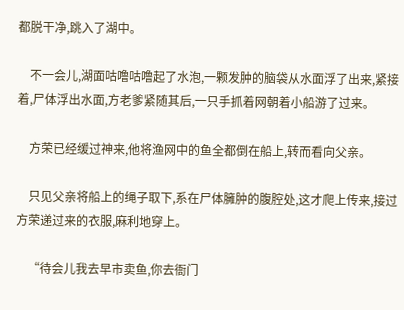都脱干净,跳入了湖中。

    不一会儿,湖面咕噜咕噜起了水泡,一颗发肿的脑袋从水面浮了出来,紧接着,尸体浮出水面,方老爹紧随其后,一只手抓着网朝着小船游了过来。

    方荣已经缓过神来,他将渔网中的鱼全都倒在船上,转而看向父亲。

    只见父亲将船上的绳子取下,系在尸体臃肿的腹腔处,这才爬上传来,接过方荣递过来的衣服,麻利地穿上。

    “待会儿我去早市卖鱼,你去衙门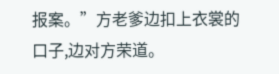报案。”方老爹边扣上衣裳的口子,边对方荣道。